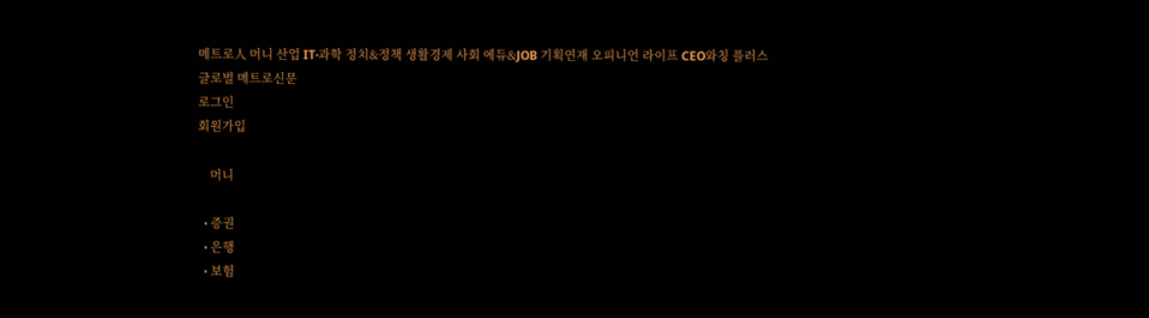메트로人 머니 산업 IT·과학 정치&정책 생활경제 사회 에듀&JOB 기획연재 오피니언 라이프 CEO와칭 플러스
글로벌 메트로신문
로그인
회원가입

    머니

  • 증권
  • 은행
  • 보험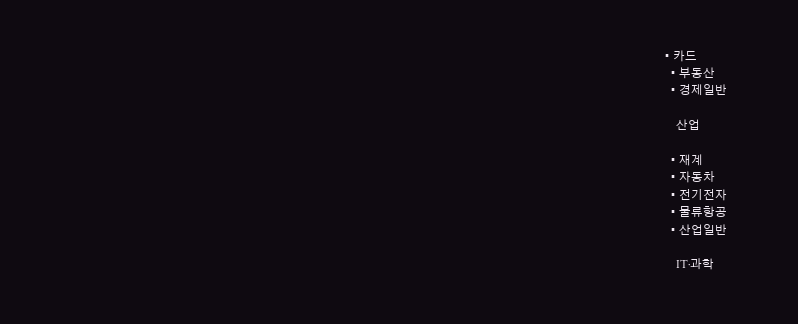• 카드
  • 부동산
  • 경제일반

    산업

  • 재계
  • 자동차
  • 전기전자
  • 물류항공
  • 산업일반

    IT·과학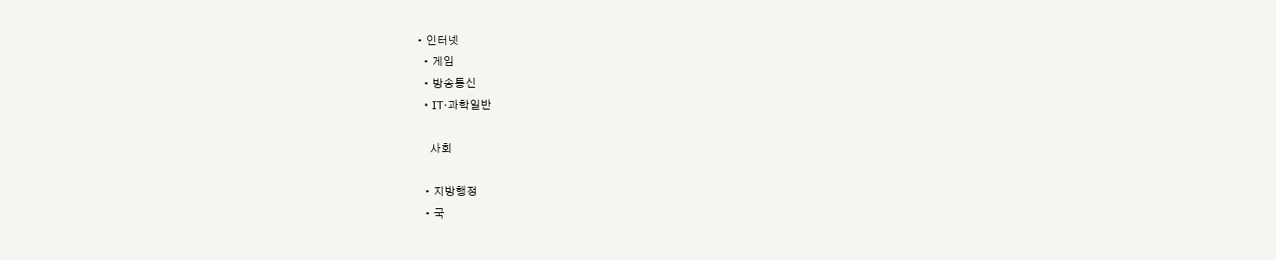• 인터넷
  • 게임
  • 방송통신
  • IT·과학일반

    사회

  • 지방행정
  • 국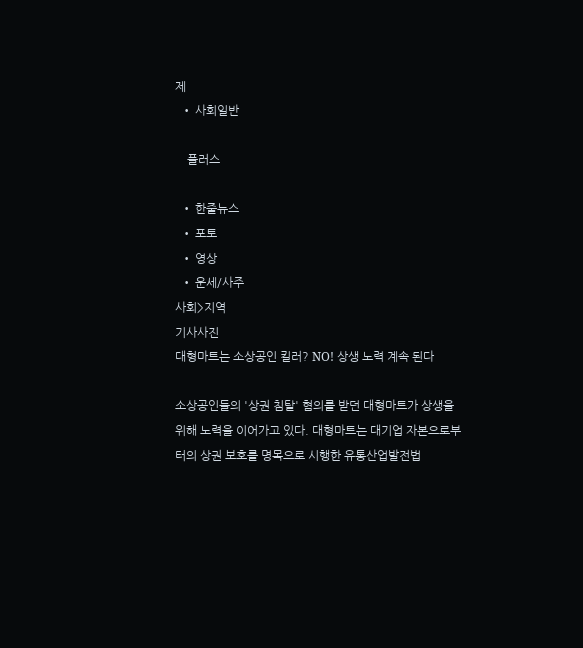제
  • 사회일반

    플러스

  • 한줄뉴스
  • 포토
  • 영상
  • 운세/사주
사회>지역
기사사진
대형마트는 소상공인 킬러? NO! 상생 노력 계속 된다

소상공인들의 '상권 침탈' 혐의를 받던 대형마트가 상생을 위해 노력을 이어가고 있다. 대형마트는 대기업 자본으로부터의 상권 보호를 명목으로 시행한 유통산업발전법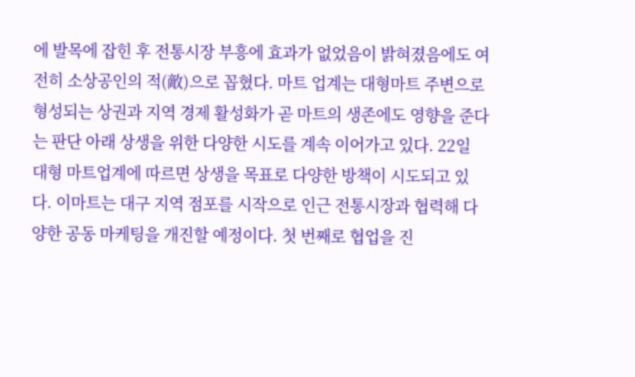에 발목에 잡힌 후 전통시장 부흥에 효과가 없었음이 밝혀졌음에도 여전히 소상공인의 적(敵)으로 꼽혔다. 마트 업계는 대형마트 주변으로 형성되는 상권과 지역 경제 활성화가 곧 마트의 생존에도 영향을 준다는 판단 아래 상생을 위한 다양한 시도를 계속 이어가고 있다. 22일 대형 마트업계에 따르면 상생을 목표로 다양한 방책이 시도되고 있다. 이마트는 대구 지역 점포를 시작으로 인근 전통시장과 협력해 다양한 공동 마케팅을 개진할 예정이다. 첫 번째로 협업을 진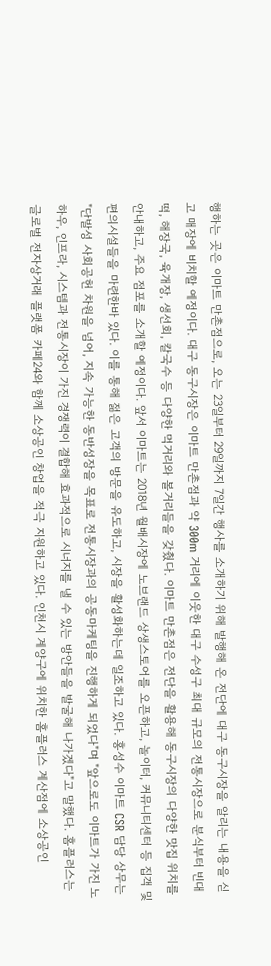행하는 곳은 이마트 만촌점으로, 오는 23일부터 29일까지 7일간 행사를 소개하기 위해 발행해 온 전단에 대구 동구시장을 알리는 내용을 싣고 매장에 비치할 예정이다. 대구 동구시장은 이마트 만촌점과 약 300m 거리에 이웃한 대구 수성구 최대 규모의 전통시장으로 분식부터 빈대떡, 해장국, 육개장, 생선회, 칼국수 등 다양한 먹거리와 볼거리들을 갖췄다. 이마트 만촌점은 전단을 활용해 동구시장의 다양한 맛집 위치를 안내하고, 주요 점포를 소개할 예정이다. 앞서 이마트는 2018년 월배시장에 노브랜드 상생스토어를 오픈하고, 놀이터, 커뮤니티센터 등 집객 및 편의시설들을 마련한바 있다. 이를 통해 젊은 고객의 방문을 유도하고, 시장을 활성화하는데 일조하고 있다. 홍성수 이마트 CSR 담당 상무는 "단발성 사회공헌 차원을 넘어, 지속 가능한 동반성장을 목표로 전통시장과의 공동마케팅을 진행하게 되었다"며 "앞으로도 이마트가 가진 노하우, 인프라, 시스템과 전통시장이 가진 경쟁력이 결합해 효과적으로 시너지를 낼 수 있는 방안들을 발굴해 나가겠다"고 말했다. 홈플러스는 글로벌 전자상거래 플랫폼 카페24와 함께 소상공인 창업을 적극 지원하고 있다. 인천시 계양구에 위치한 홈플러스 계산점에 소상공인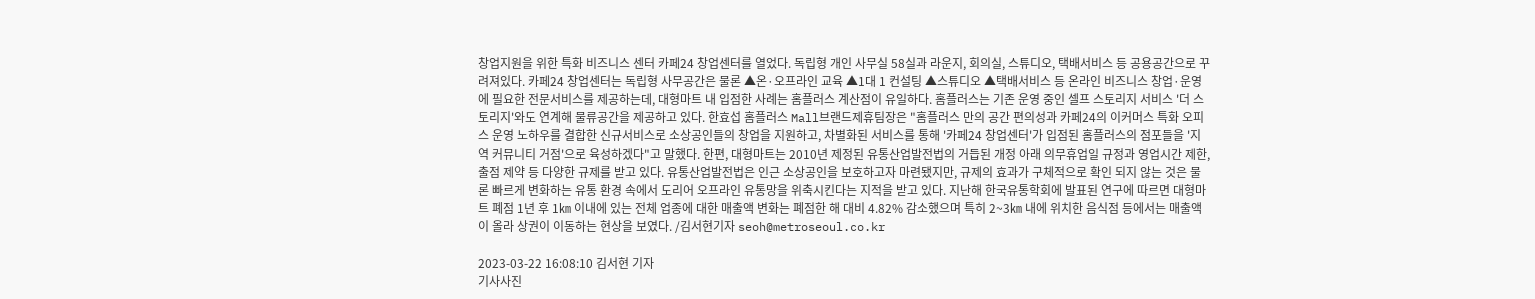창업지원을 위한 특화 비즈니스 센터 카페24 창업센터를 열었다. 독립형 개인 사무실 58실과 라운지, 회의실, 스튜디오, 택배서비스 등 공용공간으로 꾸려져있다. 카페24 창업센터는 독립형 사무공간은 물론 ▲온·오프라인 교육 ▲1대 1 컨설팅 ▲스튜디오 ▲택배서비스 등 온라인 비즈니스 창업·운영에 필요한 전문서비스를 제공하는데, 대형마트 내 입점한 사례는 홈플러스 계산점이 유일하다. 홈플러스는 기존 운영 중인 셀프 스토리지 서비스 '더 스토리지'와도 연계해 물류공간을 제공하고 있다. 한효섭 홈플러스 Mall브랜드제휴팀장은 "홈플러스 만의 공간 편의성과 카페24의 이커머스 특화 오피스 운영 노하우를 결합한 신규서비스로 소상공인들의 창업을 지원하고, 차별화된 서비스를 통해 '카페24 창업센터'가 입점된 홈플러스의 점포들을 '지역 커뮤니티 거점'으로 육성하겠다"고 말했다. 한편, 대형마트는 2010년 제정된 유통산업발전법의 거듭된 개정 아래 의무휴업일 규정과 영업시간 제한, 출점 제약 등 다양한 규제를 받고 있다. 유통산업발전법은 인근 소상공인을 보호하고자 마련됐지만, 규제의 효과가 구체적으로 확인 되지 않는 것은 물론 빠르게 변화하는 유통 환경 속에서 도리어 오프라인 유통망을 위축시킨다는 지적을 받고 있다. 지난해 한국유통학회에 발표된 연구에 따르면 대형마트 폐점 1년 후 1㎞ 이내에 있는 전체 업종에 대한 매출액 변화는 폐점한 해 대비 4.82% 감소했으며 특히 2~3㎞ 내에 위치한 음식점 등에서는 매출액이 올라 상권이 이동하는 현상을 보였다. /김서현기자 seoh@metroseoul.co.kr

2023-03-22 16:08:10 김서현 기자
기사사진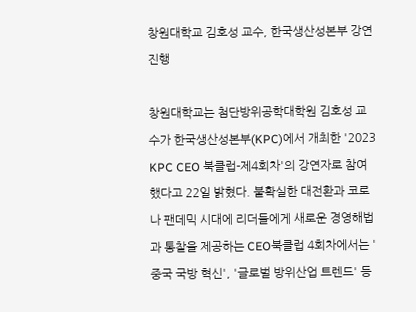창원대학교 김호성 교수, 한국생산성본부 강연 진행

창원대학교는 첨단방위공학대학원 김호성 교수가 한국생산성본부(KPC)에서 개최한 '2023 KPC CEO 북클럽-제4회차'의 강연자로 참여했다고 22일 밝혔다. 불확실한 대전환과 코로나 팬데믹 시대에 리더들에게 새로운 경영해법과 통찰을 제공하는 CEO북클럽 4회차에서는 '중국 국방 혁신', '글로벌 방위산업 트렌드' 등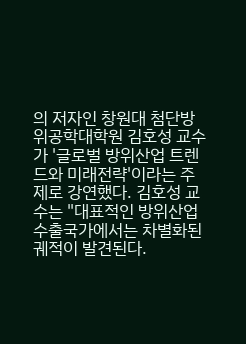의 저자인 창원대 첨단방위공학대학원 김호성 교수가 '글로벌 방위산업 트렌드와 미래전략'이라는 주제로 강연했다. 김호성 교수는 "대표적인 방위산업 수출국가에서는 차별화된 궤적이 발견된다.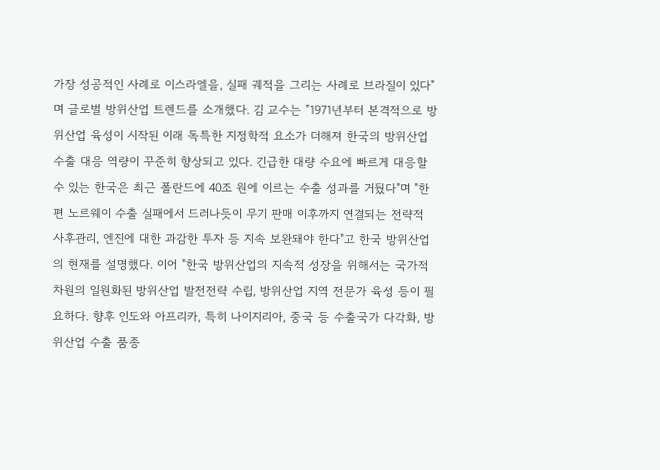가장 성공적인 사례로 이스라엘을, 실패 궤적을 그리는 사례로 브라질이 있다"며 글로벌 방위산업 트렌드를 소개했다. 김 교수는 "1971년부터 본격적으로 방위산업 육성이 시작된 이래 독특한 지정학적 요소가 더해져 한국의 방위산업 수출 대응 역량이 꾸준히 향상되고 있다. 긴급한 대량 수요에 빠르게 대응할 수 있는 한국은 최근 폴란드에 40조 원에 이르는 수출 성과를 거뒀다"며 "한편 노르웨이 수출 실패에서 드러나듯이 무기 판매 이후까지 연결되는 전략적 사후관리, 엔진에 대한 과감한 투자 등 지속 보완돼야 한다"고 한국 방위산업의 현재를 설명했다. 이어 "한국 방위산업의 지속적 성장을 위해서는 국가적 차원의 일원화된 방위산업 발전전략 수립, 방위산업 지역 전문가 육성 등이 필요하다. 향후 인도와 아프리카, 특히 나이지리아, 중국 등 수출국가 다각화, 방위산업 수출 품종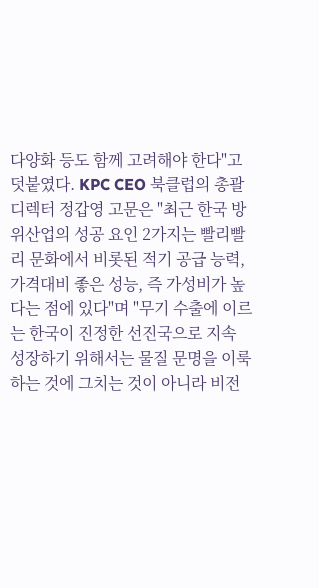다양화 등도 함께 고려해야 한다"고 덧붙였다. KPC CEO 북클럽의 총괄 디렉터 정갑영 고문은 "최근 한국 방위산업의 성공 요인 2가지는 빨리빨리 문화에서 비롯된 적기 공급 능력, 가격대비 좋은 성능, 즉 가성비가 높다는 점에 있다"며 "무기 수출에 이르는 한국이 진정한 선진국으로 지속 성장하기 위해서는 물질 문명을 이룩하는 것에 그치는 것이 아니라 비전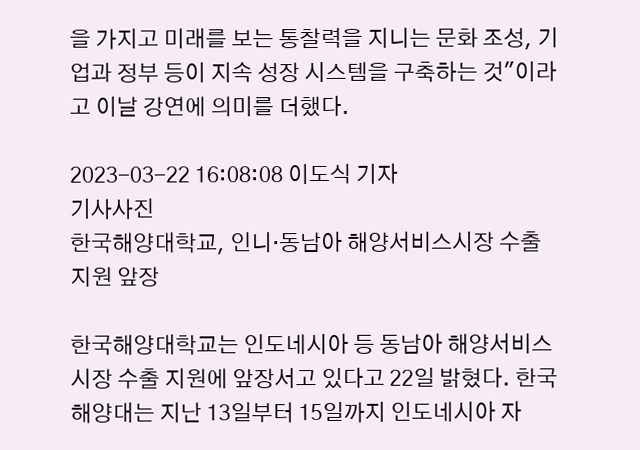을 가지고 미래를 보는 통찰력을 지니는 문화 조성, 기업과 정부 등이 지속 성장 시스템을 구축하는 것"이라고 이날 강연에 의미를 더했다.

2023-03-22 16:08:08 이도식 기자
기사사진
한국해양대학교, 인니·동남아 해양서비스시장 수출 지원 앞장

한국해양대학교는 인도네시아 등 동남아 해양서비스시장 수출 지원에 앞장서고 있다고 22일 밝혔다. 한국해양대는 지난 13일부터 15일까지 인도네시아 자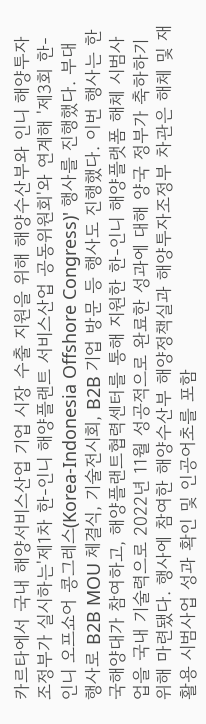카르타에서 국내 해양서비스산업 기업 시장 수출 지원을 위해 해양수산부와 인니 해양투자조정부가 실시하는'제1차 한-인니 해양플랜트 서비스산업 공동위원회'와 연계해 '제3회 한-인니 오프쇼어 콩그레스(Korea-Indonesia Offshore Congress)' 행사를 진행했다. 부대 행사로 B2B MOU 체결식, 기술전시회, B2B 기업 방문 등 행사도 진행했다. 이번 행사는 한국해양대가 참여하고, 해양플랜트협력센터를 통해 지원한 한-인니 해양플랫폼 해체 시범사업을 국내 기술력으로 2022년 11월 성공적으로 완료한 성과에 대해 양국 정부가 축하하기 위해 마련됐다. 행사에 참여한 해양수산부 해양정책실과 해양투자조정부 차관은 해체 및 재활용 시범사업 성과 확인 및 인공어초를 포함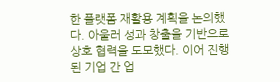한 플랫폼 재활용 계획을 논의했다. 아울러 성과 창출을 기반으로 상호 협력을 도모했다. 이어 진행된 기업 간 업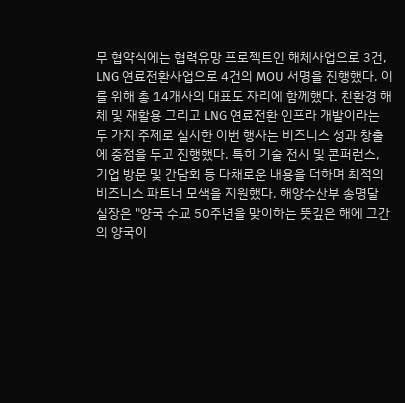무 협약식에는 협력유망 프로젝트인 해체사업으로 3건, LNG 연료전환사업으로 4건의 MOU 서명을 진행했다. 이를 위해 총 14개사의 대표도 자리에 함께했다. 친환경 해체 및 재활용 그리고 LNG 연료전환 인프라 개발이라는 두 가지 주제로 실시한 이번 행사는 비즈니스 성과 창출에 중점을 두고 진행했다. 특히 기술 전시 및 콘퍼런스, 기업 방문 및 간담회 등 다채로운 내용을 더하며 최적의 비즈니스 파트너 모색을 지원했다. 해양수산부 송명달 실장은 "양국 수교 50주년을 맞이하는 뜻깊은 해에 그간의 양국이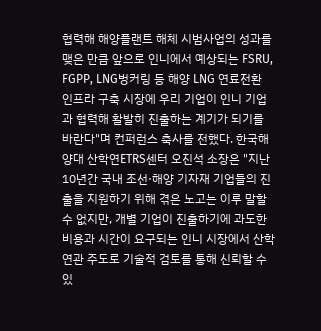협력해 해양플랜트 해체 시범사업의 성과를 맺은 만큼 앞으로 인니에서 예상되는 FSRU, FGPP, LNG벙커링 등 해양 LNG 연료전환 인프라 구축 시장에 우리 기업이 인니 기업과 협력해 활발히 진출하는 계기가 되기를 바란다"며 컨퍼런스 축사를 전했다. 한국해양대 산학연ETRS센터 오진석 소장은 "지난 10년간 국내 조선·해양 기자재 기업들의 진출을 지원하기 위해 겪은 노고는 이루 말할 수 없지만, 개별 기업이 진출하기에 과도한 비용과 시간이 요구되는 인니 시장에서 산학연관 주도로 기술적 검토를 통해 신뢰할 수 있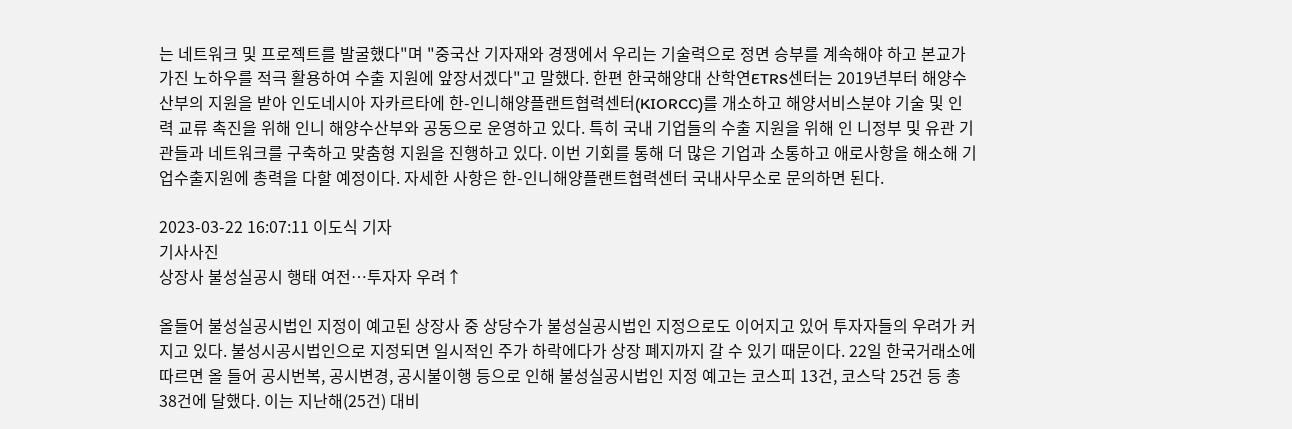는 네트워크 및 프로젝트를 발굴했다"며 "중국산 기자재와 경쟁에서 우리는 기술력으로 정면 승부를 계속해야 하고 본교가 가진 노하우를 적극 활용하여 수출 지원에 앞장서겠다"고 말했다. 한편 한국해양대 산학연ETRS센터는 2019년부터 해양수산부의 지원을 받아 인도네시아 자카르타에 한-인니해양플랜트협력센터(KIORCC)를 개소하고 해양서비스분야 기술 및 인력 교류 촉진을 위해 인니 해양수산부와 공동으로 운영하고 있다. 특히 국내 기업들의 수출 지원을 위해 인 니정부 및 유관 기관들과 네트워크를 구축하고 맞춤형 지원을 진행하고 있다. 이번 기회를 통해 더 많은 기업과 소통하고 애로사항을 해소해 기업수출지원에 총력을 다할 예정이다. 자세한 사항은 한-인니해양플랜트협력센터 국내사무소로 문의하면 된다.

2023-03-22 16:07:11 이도식 기자
기사사진
상장사 불성실공시 행태 여전…투자자 우려↑

올들어 불성실공시법인 지정이 예고된 상장사 중 상당수가 불성실공시법인 지정으로도 이어지고 있어 투자자들의 우려가 커지고 있다. 불성시공시법인으로 지정되면 일시적인 주가 하락에다가 상장 폐지까지 갈 수 있기 때문이다. 22일 한국거래소에 따르면 올 들어 공시번복, 공시변경, 공시불이행 등으로 인해 불성실공시법인 지정 예고는 코스피 13건, 코스닥 25건 등 총 38건에 달했다. 이는 지난해(25건) 대비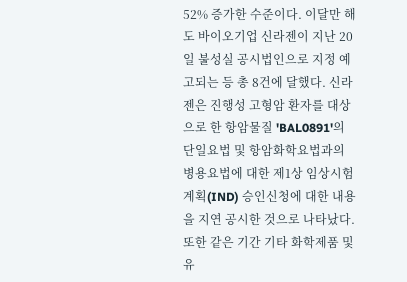52% 증가한 수준이다. 이달만 해도 바이오기업 신라젠이 지난 20일 불성실 공시법인으로 지정 예고되는 등 총 8건에 달했다. 신라젠은 진행성 고형암 환자를 대상으로 한 항암물질 'BAL0891'의 단일요법 및 항암화학요법과의 병용요법에 대한 제1상 임상시험 계획(IND) 승인신청에 대한 내용을 지연 공시한 것으로 나타났다. 또한 같은 기간 기타 화학제품 및 유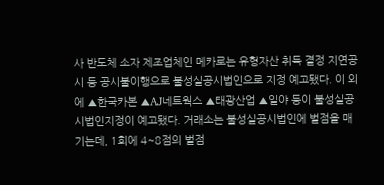사 반도체 소자 제조업체인 메카로는 유형자산 취득 결정 지연공시 등 공시불이행으로 불성실공시법인으로 지정 예고됐다. 이 외에 ▲한국카본 ▲AJ네트웍스 ▲태광산업 ▲일야 등이 불성실공시법인지정이 예고됐다. 거래소는 불성실공시법인에 벌점을 매기는데, 1회에 4~8점의 벌점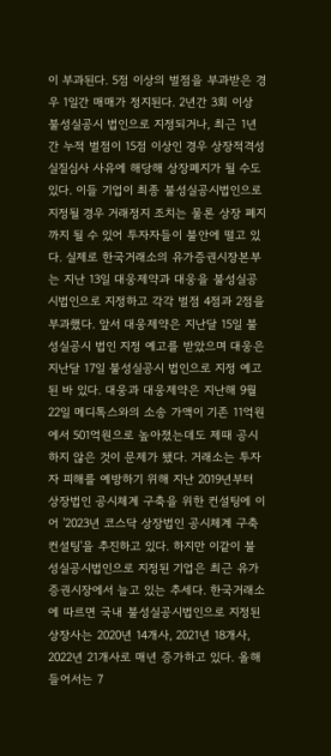이 부과된다. 5점 이상의 벌점을 부과받은 경우 1일간 매매가 정지된다. 2년간 3회 이상 불성실공시 법인으로 지정되거나, 최근 1년간 누적 벌점이 15점 이상인 경우 상장적격성 실질심사 사유에 해당해 상장폐지가 될 수도 있다. 이들 기업이 최종 불성실공시법인으로 지정될 경우 거래정지 조치는 물론 상장 폐지까지 될 수 있어 투자자들이 불안에 떨고 있다. 실제로 한국거래소의 유가증권시장본부는 지난 13일 대웅제약과 대웅을 불성실공시법인으로 지정하고 각각 벌점 4점과 2점을 부과했다. 앞서 대웅제약은 지난달 15일 불성실공시 법인 지정 예고를 받았으며 대웅은 지난달 17일 불성실공시 법인으로 지정 예고된 바 있다. 대웅과 대웅제약은 지난해 9월 22일 메디톡스와의 소송 가액이 기존 11억원에서 501억원으로 높아졌는데도 제때 공시하지 않은 것이 문제가 됐다. 거래소는 투자자 피해를 예방하기 위해 지난 2019년부터 상장법인 공시체계 구축을 위한 컨설팅에 이어 '2023년 코스닥 상장법인 공시체계 구축 컨설팅'을 추진하고 있다. 하지만 이같이 불성실공시법인으로 지정된 기업은 최근 유가증권시장에서 늘고 있는 추세다. 한국거래소에 따르면 국내 불성실공시법인으로 지정된 상장사는 2020년 14개사, 2021년 18개사, 2022년 21개사로 매년 증가하고 있다. 올해 들어서는 7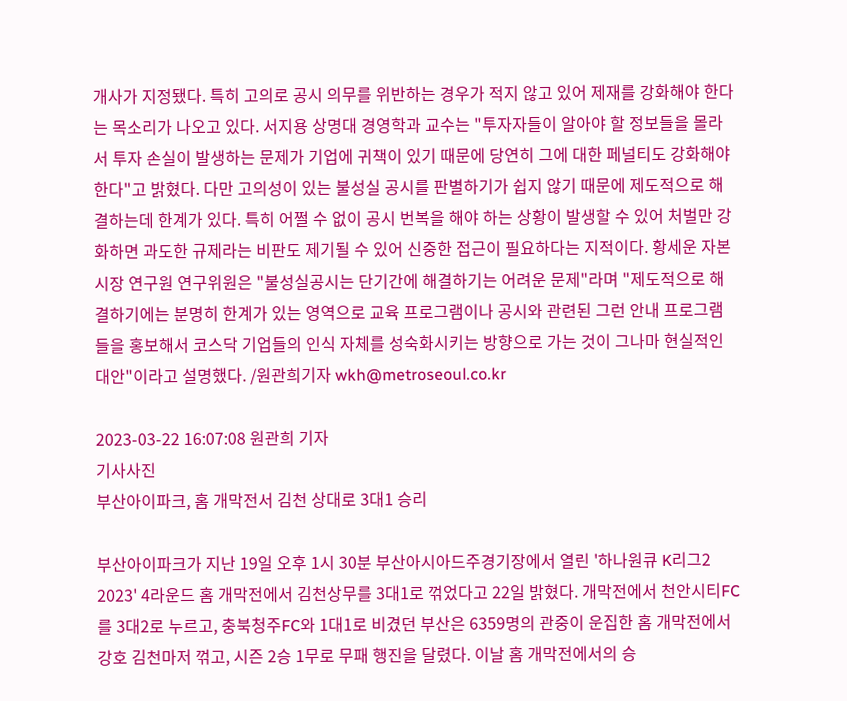개사가 지정됐다. 특히 고의로 공시 의무를 위반하는 경우가 적지 않고 있어 제재를 강화해야 한다는 목소리가 나오고 있다. 서지용 상명대 경영학과 교수는 "투자자들이 알아야 할 정보들을 몰라서 투자 손실이 발생하는 문제가 기업에 귀책이 있기 때문에 당연히 그에 대한 페널티도 강화해야 한다"고 밝혔다. 다만 고의성이 있는 불성실 공시를 판별하기가 쉽지 않기 때문에 제도적으로 해결하는데 한계가 있다. 특히 어쩔 수 없이 공시 번복을 해야 하는 상황이 발생할 수 있어 처벌만 강화하면 과도한 규제라는 비판도 제기될 수 있어 신중한 접근이 필요하다는 지적이다. 황세운 자본시장 연구원 연구위원은 "불성실공시는 단기간에 해결하기는 어려운 문제"라며 "제도적으로 해결하기에는 분명히 한계가 있는 영역으로 교육 프로그램이나 공시와 관련된 그런 안내 프로그램들을 홍보해서 코스닥 기업들의 인식 자체를 성숙화시키는 방향으로 가는 것이 그나마 현실적인 대안"이라고 설명했다. /원관희기자 wkh@metroseoul.co.kr

2023-03-22 16:07:08 원관희 기자
기사사진
부산아이파크, 홈 개막전서 김천 상대로 3대1 승리

부산아이파크가 지난 19일 오후 1시 30분 부산아시아드주경기장에서 열린 '하나원큐 K리그2 2023' 4라운드 홈 개막전에서 김천상무를 3대1로 꺾었다고 22일 밝혔다. 개막전에서 천안시티FC를 3대2로 누르고, 충북청주FC와 1대1로 비겼던 부산은 6359명의 관중이 운집한 홈 개막전에서 강호 김천마저 꺾고, 시즌 2승 1무로 무패 행진을 달렸다. 이날 홈 개막전에서의 승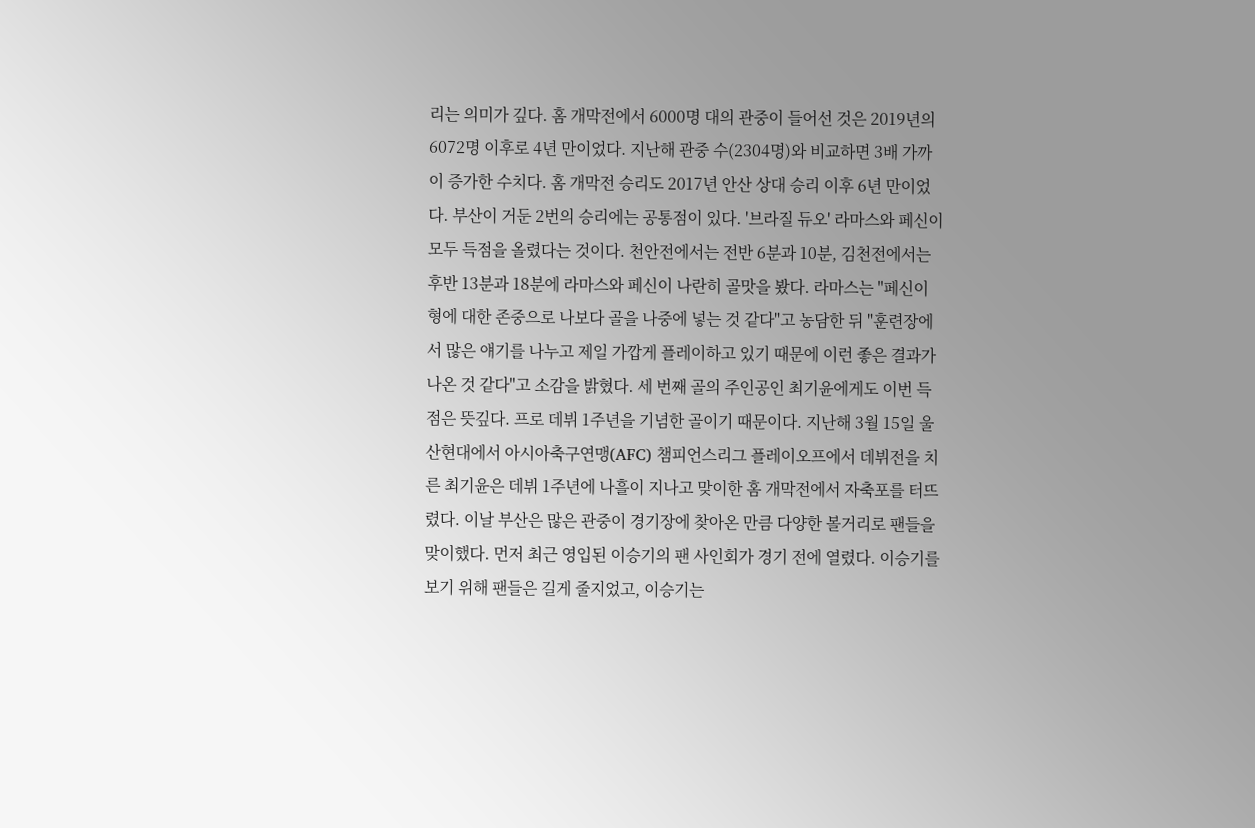리는 의미가 깊다. 홈 개막전에서 6000명 대의 관중이 들어선 것은 2019년의 6072명 이후로 4년 만이었다. 지난해 관중 수(2304명)와 비교하면 3배 가까이 증가한 수치다. 홈 개막전 승리도 2017년 안산 상대 승리 이후 6년 만이었다. 부산이 거둔 2번의 승리에는 공통점이 있다. '브라질 듀오' 라마스와 페신이 모두 득점을 올렸다는 것이다. 천안전에서는 전반 6분과 10분, 김천전에서는 후반 13분과 18분에 라마스와 페신이 나란히 골맛을 봤다. 라마스는 "페신이 형에 대한 존중으로 나보다 골을 나중에 넣는 것 같다"고 농담한 뒤 "훈련장에서 많은 얘기를 나누고 제일 가깝게 플레이하고 있기 때문에 이런 좋은 결과가 나온 것 같다"고 소감을 밝혔다. 세 번째 골의 주인공인 최기윤에게도 이번 득점은 뜻깊다. 프로 데뷔 1주년을 기념한 골이기 때문이다. 지난해 3월 15일 울산현대에서 아시아축구연맹(AFC) 챔피언스리그 플레이오프에서 데뷔전을 치른 최기윤은 데뷔 1주년에 나흘이 지나고 맞이한 홈 개막전에서 자축포를 터뜨렸다. 이날 부산은 많은 관중이 경기장에 찾아온 만큼 다양한 볼거리로 팬들을 맞이했다. 먼저 최근 영입된 이승기의 팬 사인회가 경기 전에 열렸다. 이승기를 보기 위해 팬들은 길게 줄지었고, 이승기는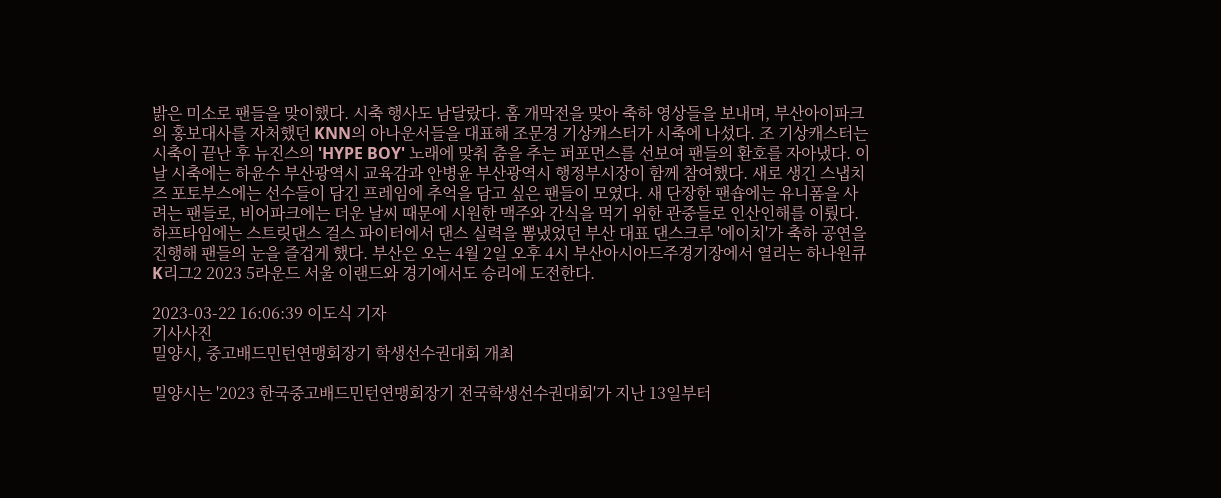밝은 미소로 팬들을 맞이했다. 시축 행사도 남달랐다. 홈 개막전을 맞아 축하 영상들을 보내며, 부산아이파크의 홍보대사를 자처했던 KNN의 아나운서들을 대표해 조문경 기상캐스터가 시축에 나섰다. 조 기상캐스터는 시축이 끝난 후 뉴진스의 'HYPE BOY' 노래에 맞춰 춤을 추는 퍼포먼스를 선보여 팬들의 환호를 자아냈다. 이날 시축에는 하윤수 부산광역시 교육감과 안병윤 부산광역시 행정부시장이 함께 참여했다. 새로 생긴 스냅치즈 포토부스에는 선수들이 담긴 프레임에 추억을 담고 싶은 팬들이 모였다. 새 단장한 팬숍에는 유니폼을 사려는 팬들로, 비어파크에는 더운 날씨 때문에 시원한 맥주와 간식을 먹기 위한 관중들로 인산인해를 이뤘다. 하프타임에는 스트릿댄스 걸스 파이터에서 댄스 실력을 뽐냈었던 부산 대표 댄스크루 '에이치'가 축하 공연을 진행해 팬들의 눈을 즐겁게 했다. 부산은 오는 4월 2일 오후 4시 부산아시아드주경기장에서 열리는 하나원큐 K리그2 2023 5라운드 서울 이랜드와 경기에서도 승리에 도전한다.

2023-03-22 16:06:39 이도식 기자
기사사진
밀양시, 중고배드민턴연맹회장기 학생선수권대회 개최

밀양시는 '2023 한국중고배드민턴연맹회장기 전국학생선수권대회'가 지난 13일부터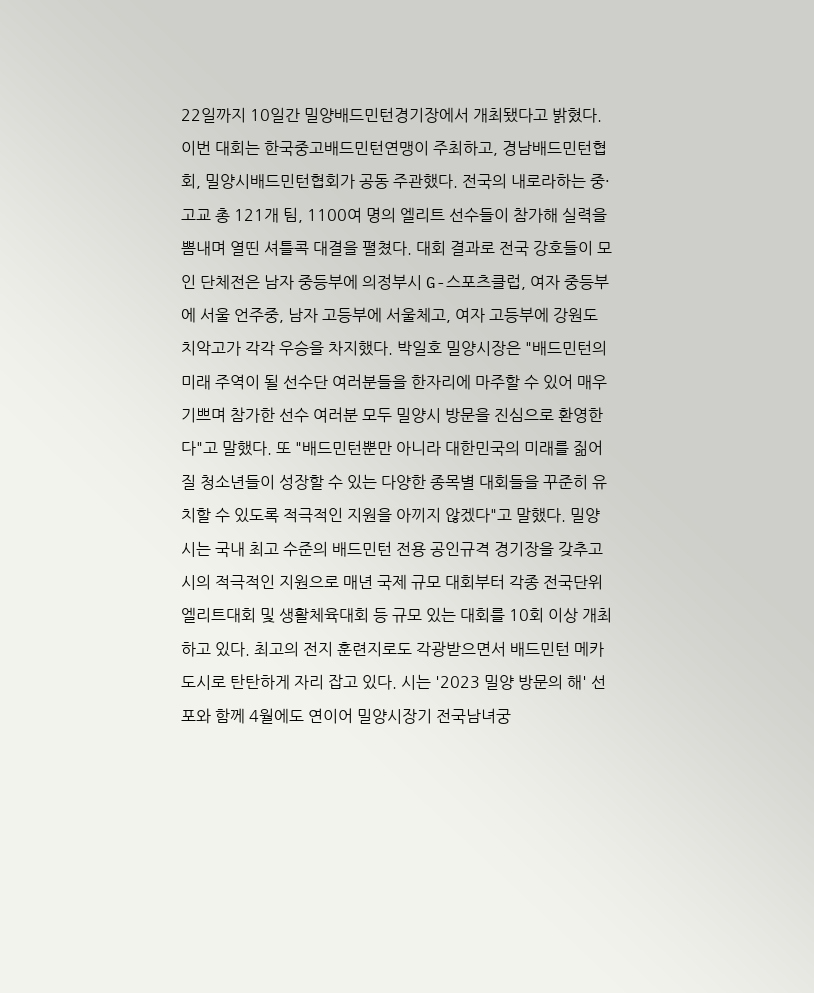22일까지 10일간 밀양배드민턴경기장에서 개최됐다고 밝혔다. 이번 대회는 한국중고배드민턴연맹이 주최하고, 경남배드민턴협회, 밀양시배드민턴협회가 공동 주관했다. 전국의 내로라하는 중·고교 총 121개 팀, 1100여 명의 엘리트 선수들이 참가해 실력을 뽐내며 열띤 셔틀콕 대결을 펼쳤다. 대회 결과로 전국 강호들이 모인 단체전은 남자 중등부에 의정부시 G-스포츠클럽, 여자 중등부에 서울 언주중, 남자 고등부에 서울체고, 여자 고등부에 강원도 치악고가 각각 우승을 차지했다. 박일호 밀양시장은 "배드민턴의 미래 주역이 될 선수단 여러분들을 한자리에 마주할 수 있어 매우 기쁘며 참가한 선수 여러분 모두 밀양시 방문을 진심으로 환영한다"고 말했다. 또 "배드민턴뿐만 아니라 대한민국의 미래를 짊어질 청소년들이 성장할 수 있는 다양한 종목별 대회들을 꾸준히 유치할 수 있도록 적극적인 지원을 아끼지 않겠다"고 말했다. 밀양시는 국내 최고 수준의 배드민턴 전용 공인규격 경기장을 갖추고 시의 적극적인 지원으로 매년 국제 규모 대회부터 각종 전국단위 엘리트대회 및 생활체육대회 등 규모 있는 대회를 10회 이상 개최하고 있다. 최고의 전지 훈련지로도 각광받으면서 배드민턴 메카도시로 탄탄하게 자리 잡고 있다. 시는 '2023 밀양 방문의 해' 선포와 함께 4월에도 연이어 밀양시장기 전국남녀궁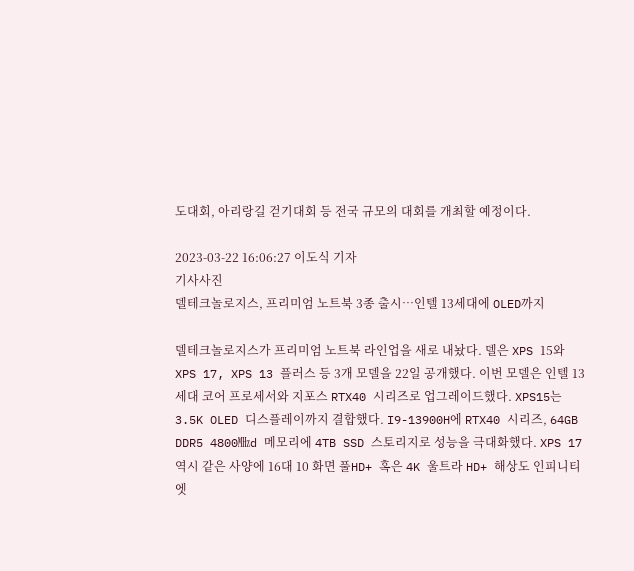도대회, 아리랑길 걷기대회 등 전국 규모의 대회를 개최할 예정이다.

2023-03-22 16:06:27 이도식 기자
기사사진
델테크놀로지스, 프리미엄 노트북 3종 출시…인텔 13세대에 OLED까지

델테크놀로지스가 프리미엄 노트북 라인업을 새로 내놨다. 델은 XPS 15와 XPS 17, XPS 13 플러스 등 3개 모델을 22일 공개했다. 이번 모델은 인텔 13세대 코어 프로세서와 지포스 RTX40 시리즈로 업그레이드했다. XPS15는 3.5K OLED 디스플레이까지 결합했다. I9-13900H에 RTX40 시리즈, 64GB DDR5 4800㎒d 메모리에 4TB SSD 스토리지로 성능을 극대화했다. XPS 17 역시 같은 사양에 16대 10 화면 풀HD+ 혹은 4K 울트라 HD+ 해상도 인피니티 엣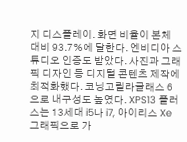지 디스플레이. 화면 비율이 본체 대비 93.7%에 달한다. 엔비디아 스튜디오 인증도 받았다. 사진과 그래픽 디자인 등 디지털 콘텐츠 제작에 최적화했다. 코닝고릴라글래스 6으로 내구성도 높였다. XPS13 플러스는 13세대 i5나 i7, 아이리스 Xe 그래픽으로 가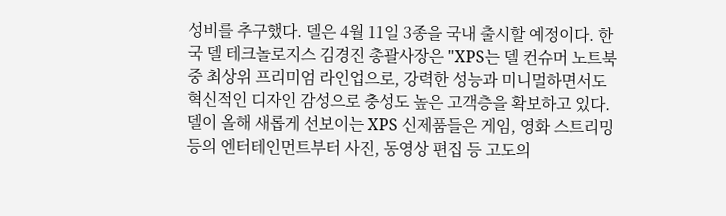성비를 추구했다. 델은 4월 11일 3종을 국내 출시할 예정이다. 한국 델 테크놀로지스 김경진 총괄사장은 "XPS는 델 컨슈머 노트북 중 최상위 프리미엄 라인업으로, 강력한 성능과 미니멀하면서도 혁신적인 디자인 감성으로 충성도 높은 고객층을 확보하고 있다. 델이 올해 새롭게 선보이는 XPS 신제품들은 게임, 영화 스트리밍 등의 엔터테인먼트부터 사진, 동영상 편집 등 고도의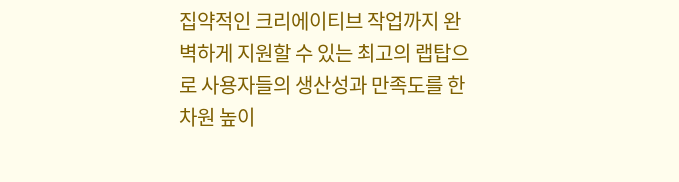집약적인 크리에이티브 작업까지 완벽하게 지원할 수 있는 최고의 랩탑으로 사용자들의 생산성과 만족도를 한 차원 높이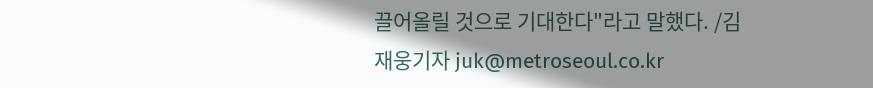끌어올릴 것으로 기대한다"라고 말했다. /김재웅기자 juk@metroseoul.co.kr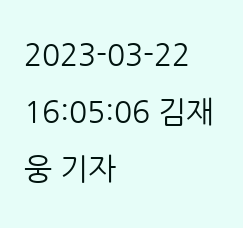2023-03-22 16:05:06 김재웅 기자